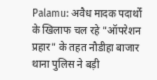Palamu: अवैध मादक पदार्थों के खिलाफ चल रहे "ऑपरेशन प्रहार" के तहत नौडीहा बाजार थाना पुलिस ने बड़ी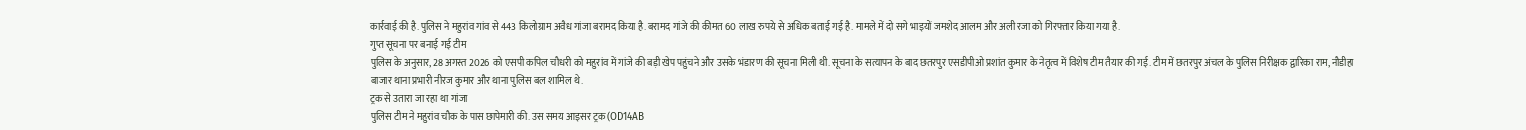कार्रवाई की है. पुलिस ने महुरांव गांव से 443 किलोग्राम अवैध गांजा बरामद किया है. बरामद गांजे की कीमत 60 लाख रुपये से अधिक बताई गई है. मामले में दो सगे भाइयों जमशेद आलम और अली रजा को गिरफ्तार किया गया है.
गुप्त सूचना पर बनाई गई टीम
पुलिस के अनुसार, 28 अगस्त 2026 को एसपी कपिल चौधरी को महुरांव में गांजे की बड़ी खेप पहुंचने और उसके भंडारण की सूचना मिली थी. सूचना के सत्यापन के बाद छतरपुर एसडीपीओ प्रशांत कुमार के नेतृत्व में विशेष टीम तैयार की गई. टीम में छतरपुर अंचल के पुलिस निरीक्षक द्वारिका राम, नौडीहा बाजार थाना प्रभारी नीरज कुमार और थाना पुलिस बल शामिल थे.
ट्रक से उतारा जा रहा था गांजा
पुलिस टीम ने महुरांव चौक के पास छापेमारी की. उस समय आइसर ट्रक (OD14AB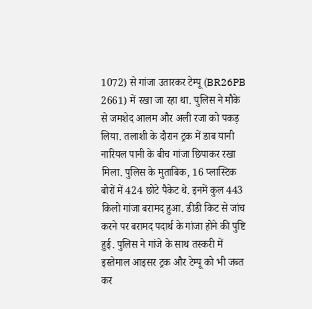1072) से गांजा उतारकर टेम्पू (BR26PB 2661) में रखा जा रहा था. पुलिस ने मौके से जमशेद आलम और अली रजा को पकड़ लिया. तलाशी के दौरान ट्रक में डाब यानी नारियल पानी के बीच गांजा छिपाकर रखा मिला. पुलिस के मुताबिक, 16 प्लास्टिक बोरों में 424 छोटे पैकेट थे. इनमें कुल 443 किलो गांजा बरामद हुआ. डीडी किट से जांच करने पर बरामद पदार्थ के गांजा होने की पुष्टि हुई. पुलिस ने गांजे के साथ तस्करी में इस्तेमाल आइसर ट्रक और टेम्पू को भी जब्त कर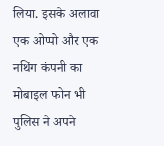लिया. इसके अलावा एक ओप्पो और एक नथिंग कंपनी का मोबाइल फोन भी पुलिस ने अपने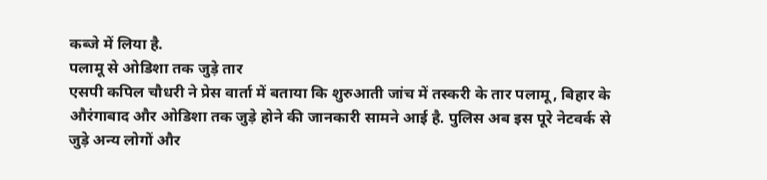कब्जे में लिया है.
पलामू से ओडिशा तक जुड़े तार
एसपी कपिल चौधरी ने प्रेस वार्ता में बताया कि शुरुआती जांच में तस्करी के तार पलामू, बिहार के औरंगाबाद और ओडिशा तक जुड़े होने की जानकारी सामने आई है. पुलिस अब इस पूरे नेटवर्क से जुड़े अन्य लोगों और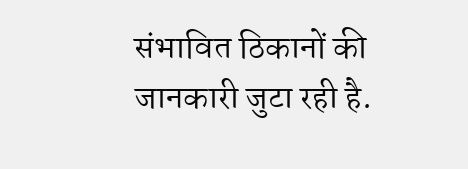संभावित ठिकानों की जानकारी जुटा रही है.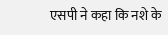एसपी ने कहा कि नशे के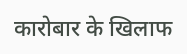कारोबार के खिलाफ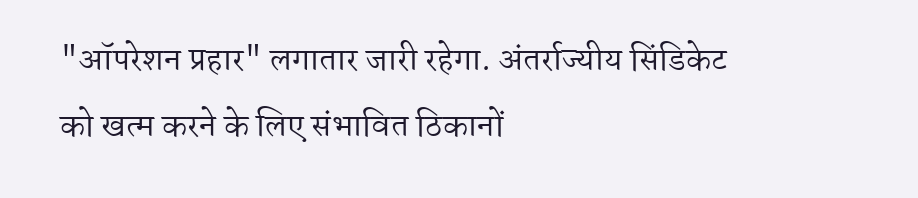"ऑपरेशन प्रहार" लगातार जारी रहेगा. अंतर्राज्यीय सिंडिकेट को खत्म करने के लिए संभावित ठिकानों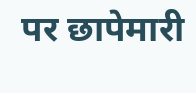पर छापेमारी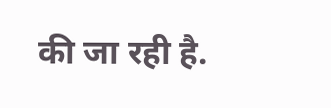की जा रही है.